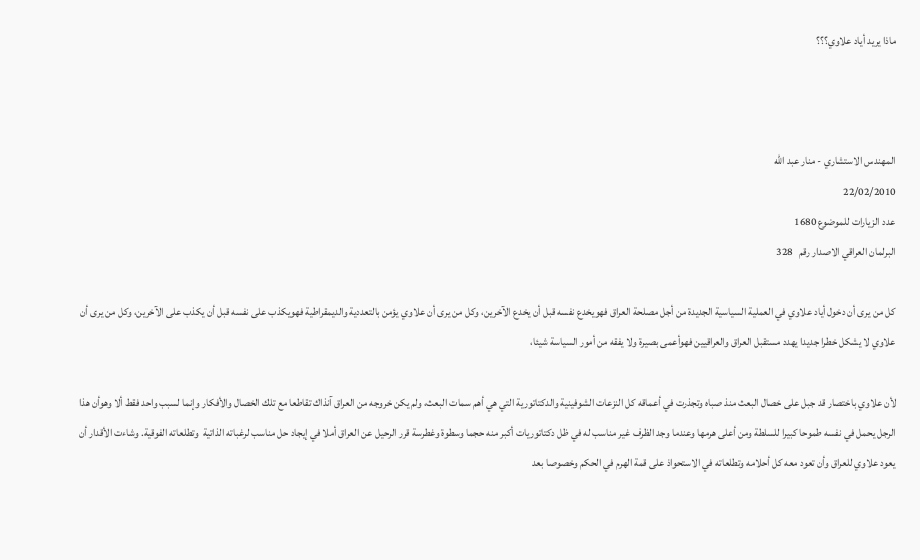ماذا يريد أياد علاوي؟؟؟



المهندس الاستشاري - منار عبد الله
22/02/2010
عدد الزيارات للموضوع 1680
البرلمان العراقي الاصدار رقم   328

كل من يرى أن دخول أياد علاوي في العملية السياسية الجديدة من أجل مصلحة العراق فهويخدع نفسه قبل أن يخدع الآخرين، وكل من يرى أن علاوي يؤمن بالتعددية والديمقراطية فهويكذب على نفسه قبل أن يكذب على الآخرين، وكل من يرى أن علاوي لا يشكل خطرا جديدا يهدد مستقبل العراق والعراقيين فهوأعمى بصيرة ولا يفقه من أمور السياسة شيئا،

لأن علاوي باختصار قد جبل على خصال البعث منذ صباه وتجذرت في أعماقه كل النزعات الشوفينية والدكتاتورية التي هي أهم سمات البعث، ولم يكن خروجه من العراق آنذاك تقاطعا مع تلك الخصال والأفكار وإنما لسبب واحد فقط ألا وهوأن هذا الرجل يحمل في نفسه طموحا كبيرا للسلطة ومن أعلى هرمها وعندما وجد الظرف غير مناسب له في ظل دكتاتوريات أكبر منه حجما وسطوة وغطرسة قرر الرحيل عن العراق أملا في إيجاد حل مناسب لرغباته الذاتية  وتطلعاته الفوقية. وشاءت الأقدار أن يعود علاوي للعراق وأن تعود معه كل أحلامه وتطلعاته في الاستحواذ على قمة الهرم في الحكم وخصوصا بعد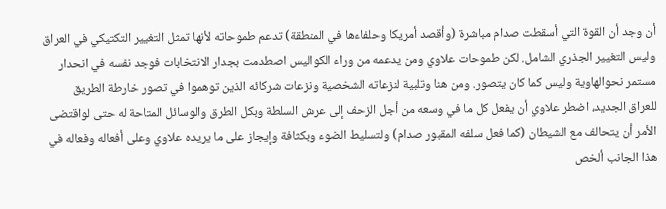أن وجد أن القوة التي أسقطت صدام مباشرة (وأقصد أمريكا وحلفاءها في المنطقة) تدعم طموحاته لأنها تمثل التغيير التكتيكي في العراق وليس التغيير الجذري الشامل. لكن طموحات علاوي ومن يدعمه من وراء الكواليس اصطدمت بجدار الانتخابات فوجد نفسه في انحدار مستمر نحوالهاوية وليس كما كان يتصور. ومن هنا وتلبية لنزعاته الشخصية ونزعات شركائه الذين توهموا في تصور خارطة الطريق للعراق الجديد، اضطر علاوي أن يفعل كل ما في وسعه من أجل الزحف إلى عرش السلطة وبكل الطرق والوسائل المتاحة له حتى لواقتضى الأمر أن يتحالف مع الشيطان (كما فعل سلفه المقبور صدام) ولتسليط الضوء وبكثافة وإيجاز على ما يريده علاوي وعلى أفعاله وفعاله في هذا الجانب ألخص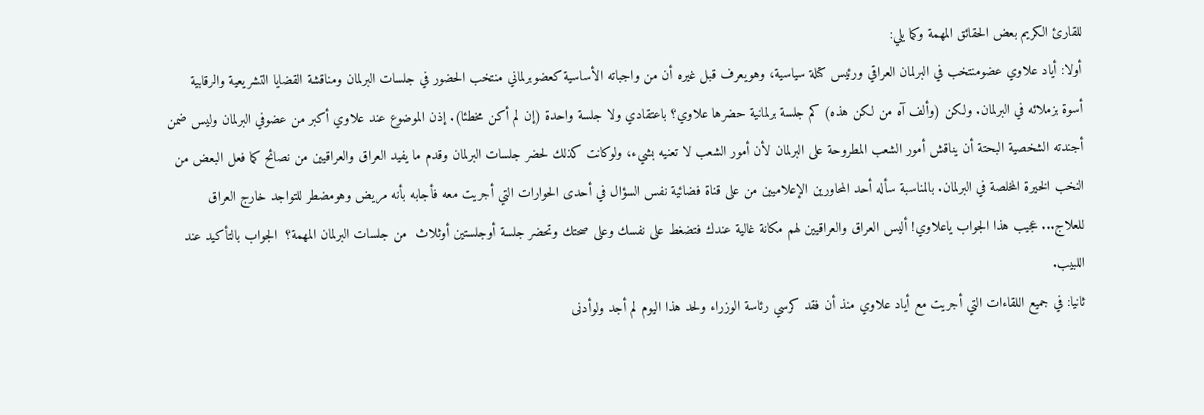للقارئ الكريم بعض الحقائق المهمة وكما يلي:
أولا: أياد علاوي عضومنتخب في البرلمان العراقي ورئيس كتلة سياسية، وهويعرف قبل غيره أن من واجباته الأساسية كعضوبرلماني منتخب الحضور في جلسات البرلمان ومناقشة القضايا التشريعية والرقابية أسوة بزملائه في البرلمان. ولكن (وألف آه من لكن هذه) كم جلسة برلمانية حضرها علاوي؟ باعتقادي ولا جلسة واحدة (إن لم أكن مخطئا). إذن الموضوع عند علاوي أكبر من عضوفي البرلمان وليس ضمن أجندته الشخصية البحتة أن يناقش أمور الشعب المطروحة على البرلمان لأن أمور الشعب لا تعنيه بشيء، ولوكانت كذلك لحضر جلسات البرلمان وقدم ما يفيد العراق والعراقيين من نصائح كما فعل البعض من النخب الخيرة المخلصة في البرلمان. بالمناسبة سأله أحد المحاورين الإعلاميين من على قناة فضائية نفس السؤال في أحدى الحوارات التي أجريت معه فأجابه بأنه مريض وهومضطر للتواجد خارج العراق للعلاج... عجيب هذا الجواب ياعلاوي! أليس العراق والعراقيين لهم مكانة غالية عندك فتضغط على نفسك وعلى صحتك وتحضر جلسة أوجلستين أوثلاث  من جلسات البرلمان المهمة؟  الجواب بالتأكيد عند اللبيب.
ثانيا: في جميع اللقاءات التي أجريت مع أياد علاوي منذ أن فقد كرسي رئاسة الوزراء ولحد هذا اليوم لم أجد ولوأدنى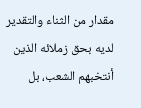مقدار من الثناء والتقدير لديه بحق زملائه الذين أنتخبهم الشعب، بل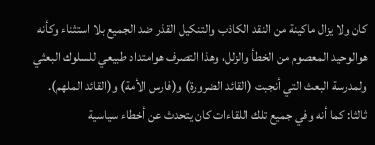كان ولا يزال ماكينة من النقد الكاذب والتنكيل القذر ضد الجميع بلا استثناء وكأنه هوالوحيد المعصوم من الخطأ والزلل، وهذا التصرف هوامتداد طبيعي للسلوك البعثي ولمدرسة البعث التي أنجبت (القائد الضرورة) و(فارس الأمة) و(القائد الملهم).
ثالثا: كما أنه وفي جميع تلك اللقاءات كان يتحدث عن أخطاء سياسية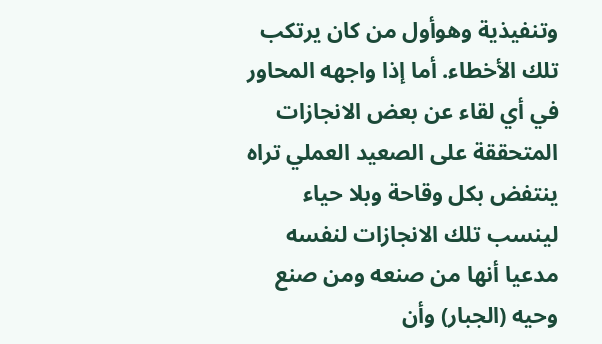وتنفيذية وهوأول من كان يرتكب تلك الأخطاء. أما إذا واجهه المحاور في أي لقاء عن بعض الانجازات المتحققة على الصعيد العملي تراه ينتفض بكل وقاحة وبلا حياء لينسب تلك الانجازات لنفسه مدعيا أنها من صنعه ومن صنع وحيه (الجبار) وأن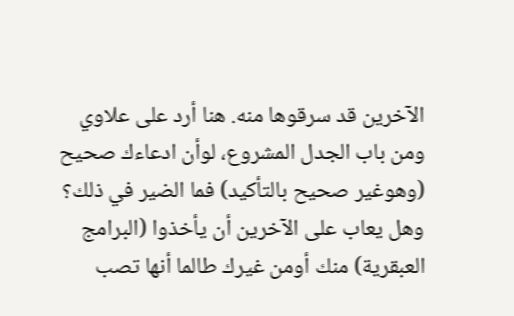الآخرين قد سرقوها منه. هنا أرد على علاوي ومن باب الجدل المشروع، لوأن ادعاءك صحيح (وهوغير صحيح بالتأكيد) فما الضير في ذلك؟ وهل يعاب على الآخرين أن يأخذوا (البرامج العبقرية) منك أومن غيرك طالما أنها تصب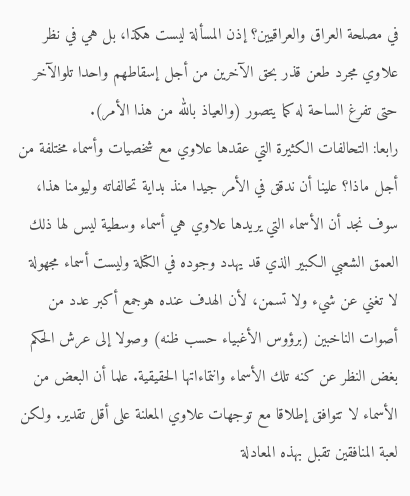في مصلحة العراق والعراقيين؟ إذن المسألة ليست هكذا، بل هي في نظر علاوي مجرد طعن قذر بحق الآخرين من أجل إسقاطهم واحدا تلوالآخر حتى تفرغ الساحة له كما يتصور (والعياذ بالله من هذا الأمر).
رابعا: التحالفات الكثيرة التي عقدها علاوي مع شخصيات وأسماء مختلفة من أجل ماذا؟ علينا أن ندقق في الأمر جيدا منذ بداية تحالفاته وليومنا هذا، سوف نجد أن الأسماء التي يريدها علاوي هي أسماء وسطية ليس لها ذلك العمق الشعبي الكبير الذي قد يهدد وجوده في الكتلة وليست أسماء مجهولة لا تغني عن شيء ولا تسمن، لأن الهدف عنده هوجمع أكبر عدد من أصوات الناخبين (برؤوس الأغبياء حسب ظنه) وصولا إلى عرش الحكم بغض النظر عن كنه تلك الأسماء وانتماءاتها الحقيقية. علما أن البعض من الأسماء لا تتوافق إطلاقا مع توجهات علاوي المعلنة على أقل تقدير. ولكن لعبة المنافقين تقبل بهذه المعادلة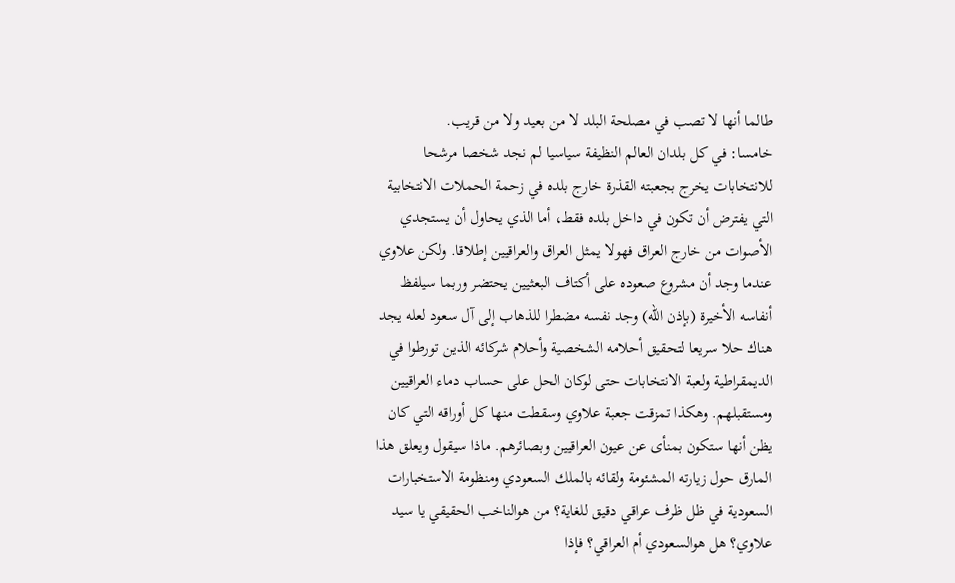طالما أنها لا تصب في مصلحة البلد لا من بعيد ولا من قريب.
خامسا: في كل بلدان العالم النظيفة سياسيا لم نجد شخصا مرشحا للانتخابات يخرج بجعبته القذرة خارج بلده في زحمة الحملات الانتخابية التي يفترض أن تكون في داخل بلده فقط، أما الذي يحاول أن يستجدي الأصوات من خارج العراق فهولا يمثل العراق والعراقيين إطلاقا. ولكن علاوي عندما وجد أن مشروع صعوده على أكتاف البعثيين يحتضر وربما سيلفظ أنفاسه الأخيرة (بإذن الله) وجد نفسه مضطرا للذهاب إلى آل سعود لعله يجد هناك حلا سريعا لتحقيق أحلامه الشخصية وأحلام شركائه الذين تورطوا في الديمقراطية ولعبة الانتخابات حتى لوكان الحل على حساب دماء العراقيين ومستقبلهم. وهكذا تمزقت جعبة علاوي وسقطت منها كل أوراقه التي كان يظن أنها ستكون بمنأى عن عيون العراقيين وبصائرهم. ماذا سيقول ويعلق هذا المارق حول زيارته المشئومة ولقائه بالملك السعودي ومنظومة الاستخبارات السعودية في ظل ظرف عراقي دقيق للغاية؟ من هوالناخب الحقيقي يا سيد علاوي؟ هل هوالسعودي أم العراقي؟ فإذا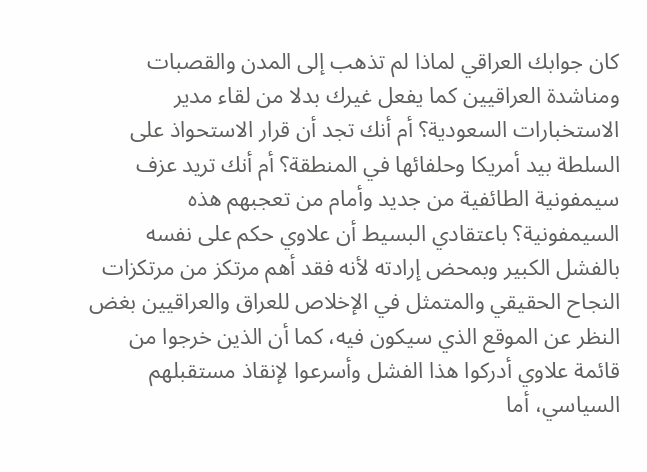كان جوابك العراقي لماذا لم تذهب إلى المدن والقصبات ومناشدة العراقيين كما يفعل غيرك بدلا من لقاء مدير الاستخبارات السعودية؟ أم أنك تجد أن قرار الاستحواذ على السلطة بيد أمريكا وحلفائها في المنطقة؟ أم أنك تريد عزف سيمفونية الطائفية من جديد وأمام من تعجبهم هذه السيمفونية؟ باعتقادي البسيط أن علاوي حكم على نفسه بالفشل الكبير وبمحض إرادته لأنه فقد أهم مرتكز من مرتكزات النجاح الحقيقي والمتمثل في الإخلاص للعراق والعراقيين بغض النظر عن الموقع الذي سيكون فيه، كما أن الذين خرجوا من قائمة علاوي أدركوا هذا الفشل وأسرعوا لإنقاذ مستقبلهم السياسي، أما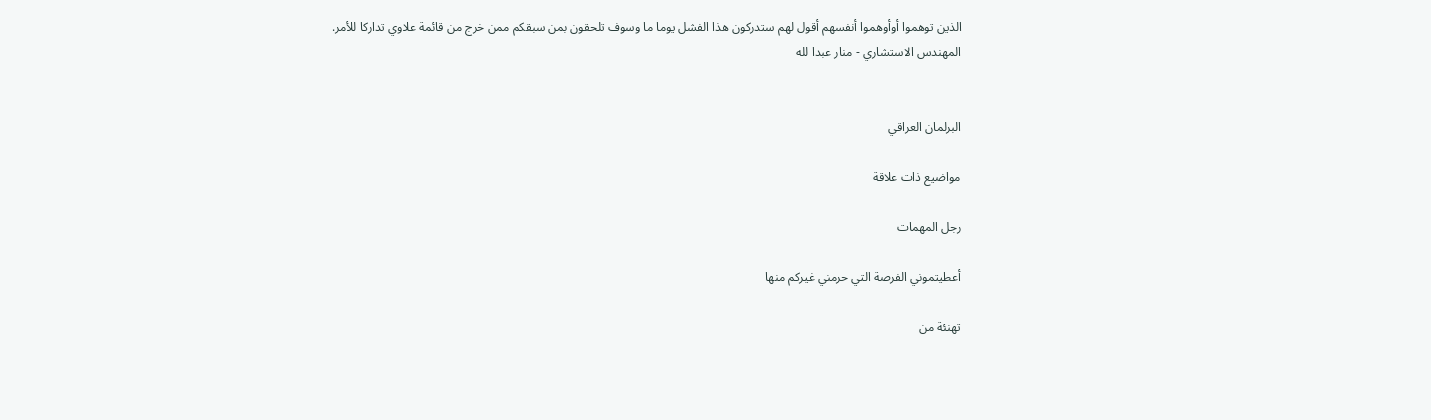الذين توهموا أوأوهموا أنفسهم أقول لهم ستدركون هذا الفشل يوما ما وسوف تلحقون بمن سبقكم ممن خرج من قائمة علاوي تداركا للأمر.
المهندس الاستشاري - منار عبدا لله


البرلمان العراقي

مواضيع ذات علاقة

رجل المهمات

أعطيتموني الفرصة التي حرمني غيركم منها

تهنئة من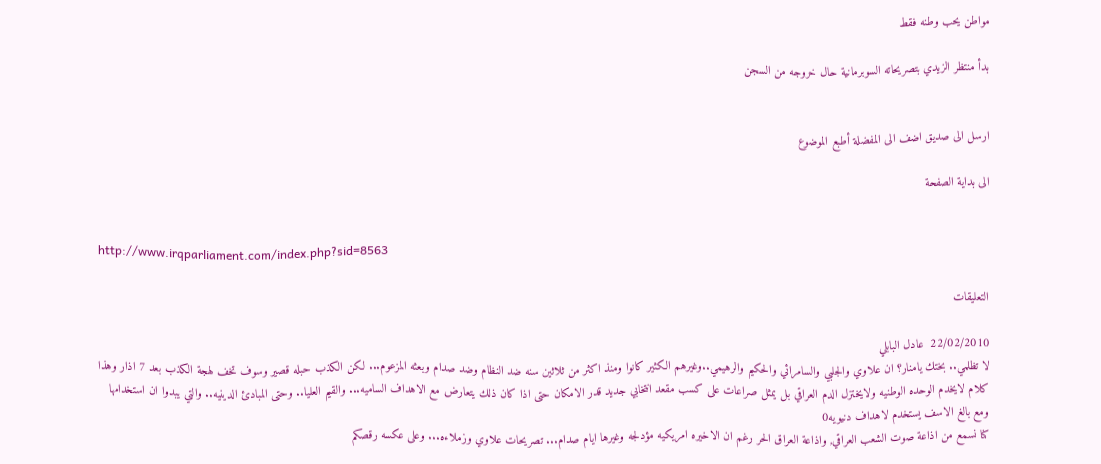مواطن يحب وطنه فقط

بدأ منتظر الزيدي بتصريحاته السوبرمانية حال خروجه من السجن


ارسل الى صديق اضف الى المفضلة أطبع الموضوع

الى بداية الصفحة


http://www.irqparliament.com/index.php?sid=8563

التعليقات

22/02/2010  عادل البابلي
لا تظلمي.. بختك يامنار؟ ان علاوي والجلبي والسامرائي والحكيم والرهيمي..وغيرهم الكثير كانوا ومنذ اكثر من ثلاثين سنه ضد النظام وضد صدام وبعثه المزعوم... لكن الكذب حبله قصير وسوف تخف لهجة الكذب بعد 7 اذار وهذا كلام لايخدم الوحده الوطنيه ولايختزل الدم العراقي بل يمثل صراعات على كسب مقعد انتخابي جديد قدر الامكان حتى اذا كان ذلك يتعارض مع الاهداف الساميه... والقيم العليا.. وحتى المبادئ الدينيه.. والتي يبدوا ان استخدامها
ومع بالغ الاسف يستخدم لاهداف دنيويه0
كنا نسمع من اذاعة صوت الشعب العراقي, واذاعة العراق الحر رغم ان الاخيره امريكيه مؤدلجه وغيرها ايام صدام... تصريحات علاوي وزملاءه... وعلى عكسه رقصكم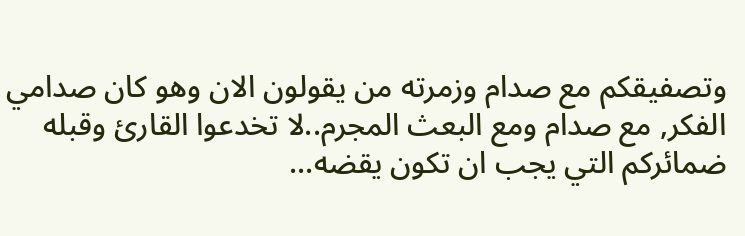وتصفيقكم مع صدام وزمرته من يقولون الان وهو كان صدامي الفكر, مع صدام ومع البعث المجرم..لا تخدعوا القارئ وقبله ضمائركم التي يجب ان تكون يقضه...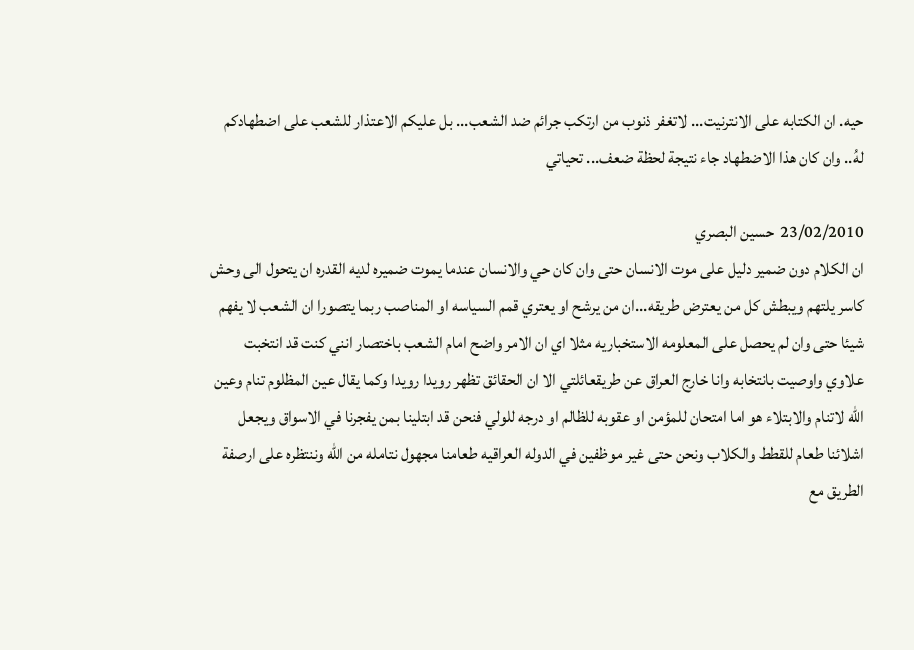حيه. ان الكتابه على الانترنيت... لاتغفر ذنوب من ارتكب جرائم ضد الشعب... بل عليكم الاعتذار للشعب على اضطهادكم لهُ.. وان كان هذا الاضطهاد جاء نتيجة لحظة ضعف... تحياتي

23/02/2010  حسين البصري
ان الكلام دون ضمير دليل على موت الانسان حتى وان كان حي والانسان عندما يموت ضميره لديه القدره ان يتحول الى وحش كاسر يلتهم ويبطش كل من يعترض طريقه...ان من يرشح او يعتري قمم السياسه او المناصب ربما يتصورا ان الشعب لا يفهم شيئا حتى وان لم يحصل على المعلومه الاستخباريه مثلا اي ان الامر واضح امام الشعب باختصار انني كنت قد انتخبت علاوي واوصيت بانتخابه وانا خارج العراق عن طريقعائلتي الا ان الحقائق تظهر رويدا رويدا وكما يقال عين المظلوم تنام وعين الله لاتنام والابتلاء هو اما امتحان للمؤمن او عقوبه للظالم او درجه للولي فنحن قد ابتلينا بمن يفجرنا في الاسواق ويجعل اشلائنا طعام للقطط والكلاب ونحن حتى غير موظفين في الدوله العراقيه طعامنا مجهول نتامله من الله وننتظره على ارصفة الطريق مع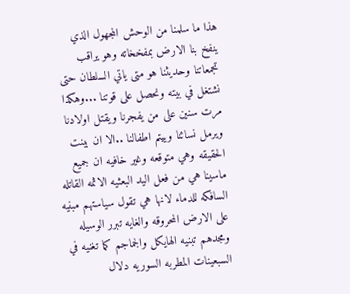هذا ما سلمنا من الوحش المجهول الذي ينفخ بنا الارض بمفخخاته وهو يراقب تجمعاتنا وحديثنا هو متى ياتي السلطان حتى نشتغل في بيته ونحصل على قوتنا ...وهكذا مرت سنين على من يفجرنا ويقتل اولادنا ويرمل نسائنا وييتم اطفالنا ..الا ان بينت الحقيقه وهي متوقعه وغير خافيه ان جميع ماسينا هي من فعل اليد البعثيه الاثمه القاتله السافكه للدماء لانها هي تقول سياستهم مبنيه على الارض المحروقه والغايه تبرر الوسيله ومجدهم تبنيه الهايكل والجماجم كما تغنيه في السبعينات المطربه السوريه دلال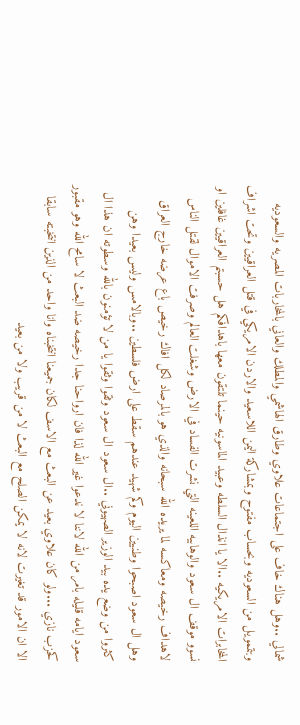شمالي ..وهل هناك خاف على اجتماعات علاوي وطارق الهاشمي والمطلك والعاني بالمخاربات المصريه والسعوديه وبتممويل من السعوديه وبحساب مفتوح وبمشاركة اليمن اللاسعيد والاردن الامريكي في قتل العراقيين وتحت اشراف المخابرات الامريكيه ..الا يا انذال السلطه وعبيد الماسونيه حينما تلتقون معها باهدافكم هل حسبتم العراقيين غافلين او نسوو موقف ال سعود والوهابيه اللعينه التي نشرت الفساد في الارض وشغلت العالم وصرفت الاموال لقتل الناس لاهداف رخيصه ومعاكسه لما يريده الله سبحانه والذي هو بالمرصاد لكل افاك رخيص باع عرضه خارج العراق وهل ال سعود اصبحوا وطنيين اليوم وكم شهيد عندهم سقط على ارض فلسطين ..وبالامس وليس بعيدا وهن كثروا من وضع يده بيد الوزير الصهيوني ..ال سعود ال سعود وثقوا وثقوا يا من لا تؤمنون بالله وسطوته ان هذا ال سعود ايامه قليله بامر من الله لاننا لا ندعوا غير الله لذا فان ارواحنا جدا رخيصه ضد البعث لا سامح الله وهو مقبور كحزب نازي ...ولو كان علاوي بعيد عن البعث مع الاسف لكان جميعنا انتخبناه وانا واحد من الذين انتخبته سابقا الا ان الامور قد تغيرت لانه لا يمكن الصلح مع البعث لا من قريب ولا من بعيد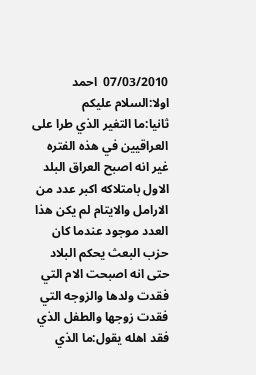07/03/2010  احمد
اولا:السلام عليكم
ثانيا:ما التغير الذي طرا على العراقيين في هذه الفتره غير انه اصبح العراق البلد الاول بامتلاكه اكبر عدد من الارامل والايتام لم يكن هذا العدد موجود عندما كان حزب البعث يحكم البلاد حتى انه اصبحت الام التي فقدت ولدها والزوجه التي فقدت زوجها والطفل الذي فقد اهله يقول:ما الذي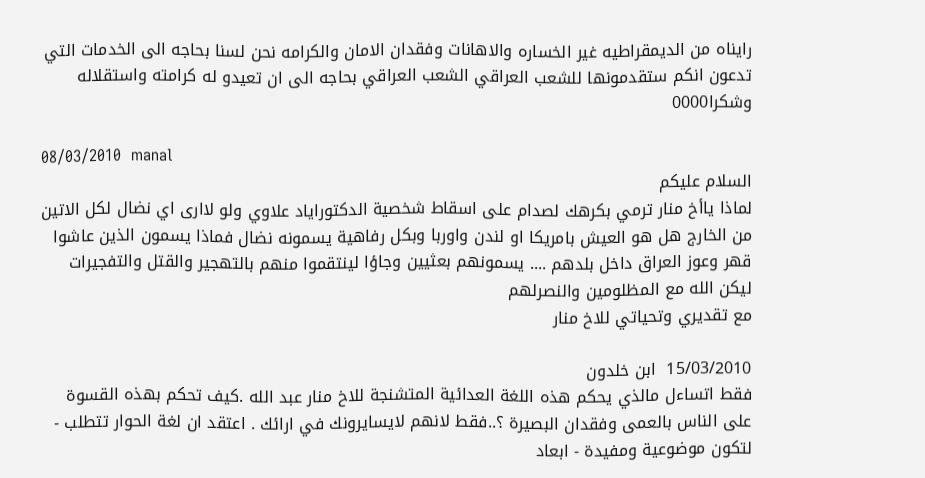رايناه من الديمقراطيه غير الخساره والاهانات وفقدان الامان والكرامه نحن لسنا بحاجه الى الخدمات التي تدعون انكم ستقدمونها للشعب العراقي الشعب العراقي بحاجه الى ان تعيدو له كرامته واستقلاله وشكرا0000

08/03/2010  manal
السلام عليكم
لماذا ياأخ منار ترمي بكرهك لصدام على اسقاط شخصية الدكتوراياد علاوي ولو لاارى اي نضال لكل الاتين من الخارج هل هو العيش بامريكا او لندن واوربا وبكل رفاهية يسمونه نضال فماذا يسمون الذين عاشوا قهر وعوز العراق داخل بلدهم .... يسمونهم بعثيين وجاؤا لينتقموا منهم بالتهجير والقتل والتفجيرات ليكن الله مع المظلومين والنصرلهم
مع تقديري وتحياتي للاخ منار

15/03/2010  ابن خلدون
فقط اتساءل مالذي يحكم هذه اللغة العدائية المتشنجة للاخ منار عبد الله .كيف تحكم بهذه القسوة على الناس بالعمى وفقدان البصيرة ؟..فقط لانهم لايسايرونك في ارائك . اعتقد ان لغة الحوار تتطلب - لتكون موضوعية ومفيدة - ابعاد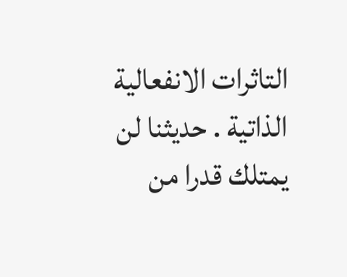التاثرات الانفعالية الذاتية . حديثنا لن يمتلك قدرا من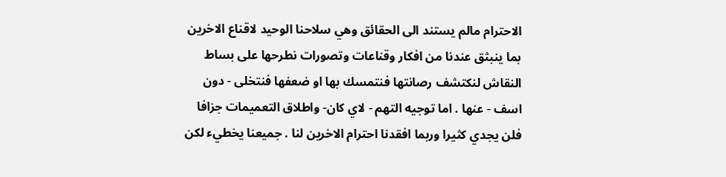الاحترام مالم يستند الى الحقائق وهي سلاحنا الوحيد لاقناع الاخرين بما ينبثق عندنا من افكار وقناعات وتصورات نطرحها على بساط النقاش لنكتشف رصانتها فنتمسك بها او ضعفها فنتخلى - دون اسف - عنها . اما توجيه التهم - لاي كان- واطلاق التعميمات جزافا فلن يجدي كثيرا وربما افقدنا احترام الاخرين لنا . جميعنا يخطيء لكن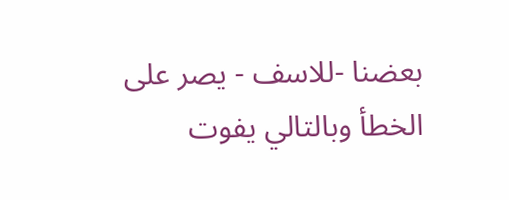بعضنا -للاسف - يصر على الخطأ وبالتالي يفوت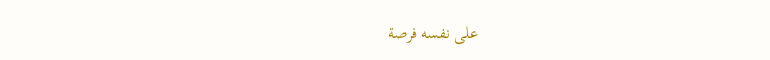على نفسه فرصة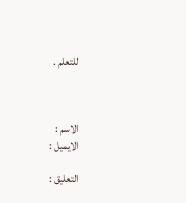للتعلم .



الاسم :
الايميل :

التعليق :